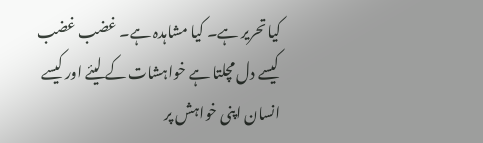کیا تحریر ہے۔ کیا مشاہدہ ہے۔ غضب غضب
کیسے دل مچلتا ہے خواہشات کے لیئے اور کیسے انسان اپنی خواہش پر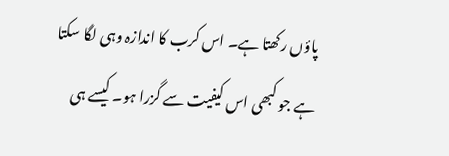پاؤں رکھتا ہے۔ اس کرب کا اندازہ وہی لگا سکتا ہے جو کبھی اس کیفیت سے گزرا ہو۔ کیسے ہی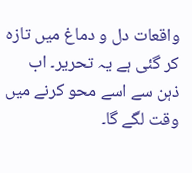واقعات دل و دماغ میں تازہ کر گئی ہے یہ تحریر۔ اب ذہن سے اسے محو کرنے میں وقت لگے گا۔